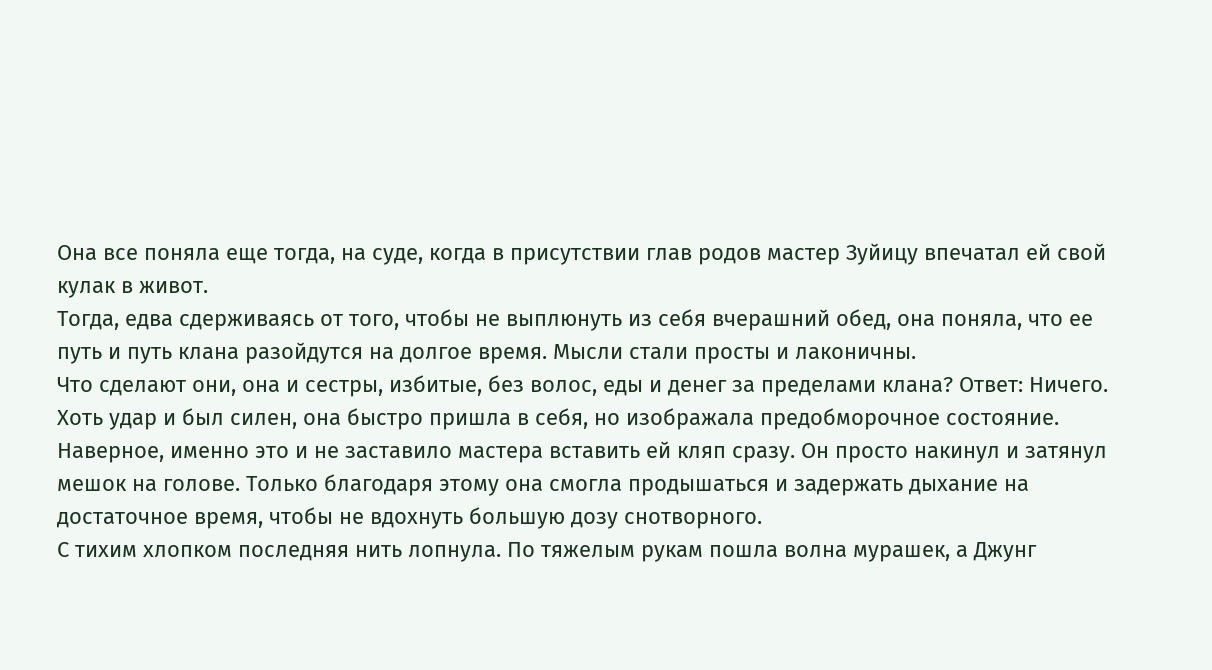Она все поняла еще тогда, на суде, когда в присутствии глав родов мастер Зуйицу впечатал ей свой кулак в живот.
Тогда, едва сдерживаясь от того, чтобы не выплюнуть из себя вчерашний обед, она поняла, что ее путь и путь клана разойдутся на долгое время. Мысли стали просты и лаконичны.
Что сделают они, она и сестры, избитые, без волос, еды и денег за пределами клана? Ответ: Ничего.
Хоть удар и был силен, она быстро пришла в себя, но изображала предобморочное состояние. Наверное, именно это и не заставило мастера вставить ей кляп сразу. Он просто накинул и затянул мешок на голове. Только благодаря этому она смогла продышаться и задержать дыхание на достаточное время, чтобы не вдохнуть большую дозу снотворного.
С тихим хлопком последняя нить лопнула. По тяжелым рукам пошла волна мурашек, а Джунг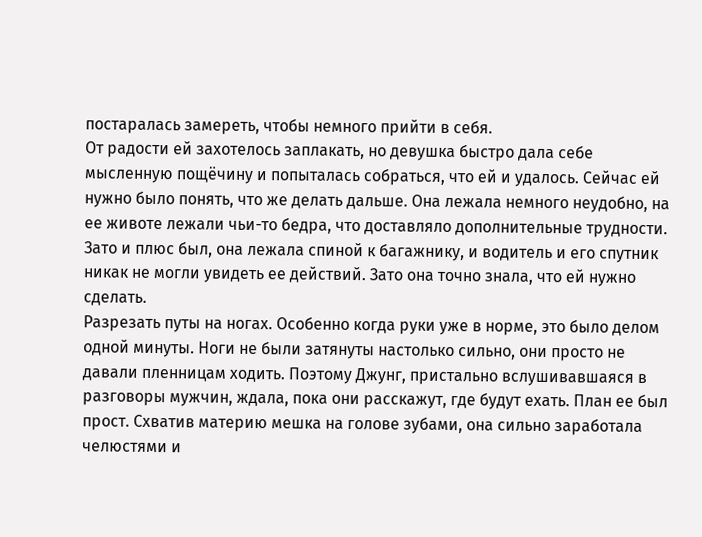постаралась замереть, чтобы немного прийти в себя.
От радости ей захотелось заплакать, но девушка быстро дала себе мысленную пощёчину и попыталась собраться, что ей и удалось. Сейчас ей нужно было понять, что же делать дальше. Она лежала немного неудобно, на ее животе лежали чьи-то бедра, что доставляло дополнительные трудности. Зато и плюс был, она лежала спиной к багажнику, и водитель и его спутник никак не могли увидеть ее действий. Зато она точно знала, что ей нужно сделать.
Разрезать путы на ногах. Особенно когда руки уже в норме, это было делом одной минуты. Ноги не были затянуты настолько сильно, они просто не давали пленницам ходить. Поэтому Джунг, пристально вслушивавшаяся в разговоры мужчин, ждала, пока они расскажут, где будут ехать. План ее был прост. Схватив материю мешка на голове зубами, она сильно заработала челюстями и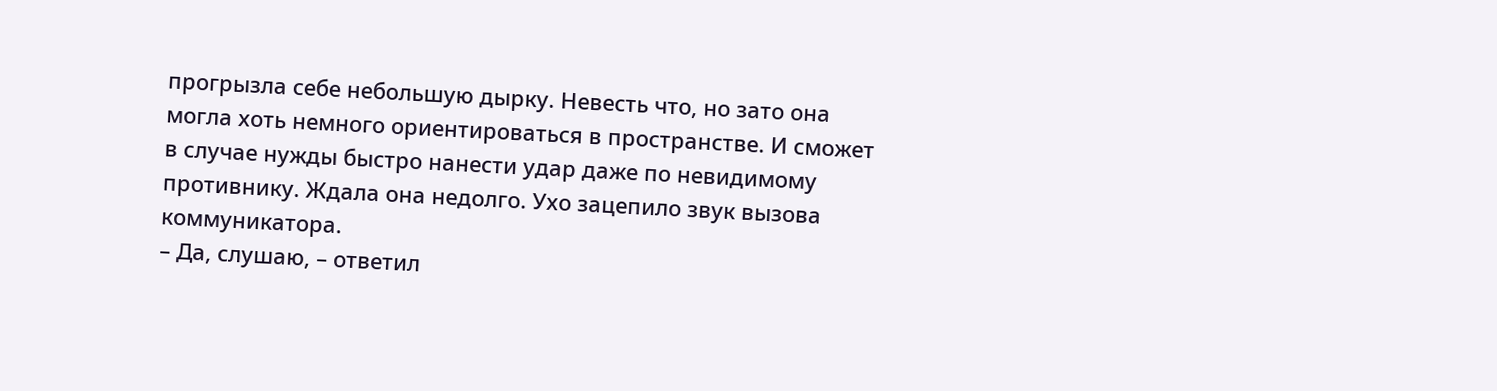прогрызла себе небольшую дырку. Невесть что, но зато она могла хоть немного ориентироваться в пространстве. И сможет в случае нужды быстро нанести удар даже по невидимому противнику. Ждала она недолго. Ухо зацепило звук вызова коммуникатора.
– Да, слушаю, – ответил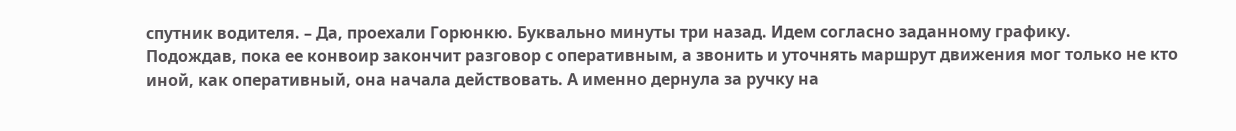спутник водителя. – Да, проехали Горюнкю. Буквально минуты три назад. Идем согласно заданному графику.
Подождав, пока ее конвоир закончит разговор с оперативным, а звонить и уточнять маршрут движения мог только не кто иной, как оперативный, она начала действовать. А именно дернула за ручку на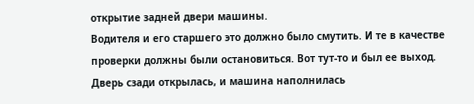открытие задней двери машины.
Водителя и его старшего это должно было смутить. И те в качестве проверки должны были остановиться. Вот тут-то и был ее выход.
Дверь сзади открылась, и машина наполнилась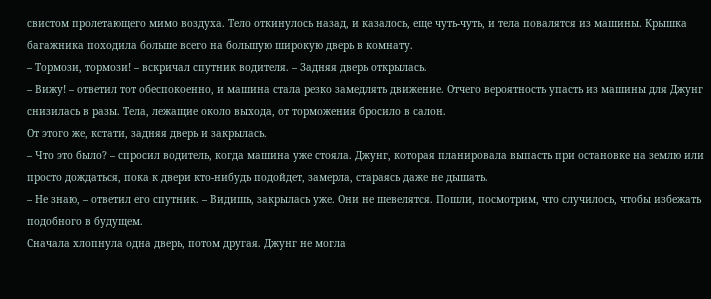свистом пролетающего мимо воздуха. Тело откинулось назад, и казалось, еще чуть-чуть, и тела повалятся из машины. Крышка багажника походила больше всего на большую широкую дверь в комнату.
– Тормози, тормози! – вскричал спутник водителя. – Задняя дверь открылась.
– Вижу! – ответил тот обеспокоенно, и машина стала резко замедлять движение. Отчего вероятность упасть из машины для Джунг снизилась в разы. Тела, лежащие около выхода, от торможения бросило в салон.
От этого же, кстати, задняя дверь и закрылась.
– Что это было? – спросил водитель, когда машина уже стояла. Джунг, которая планировала выпасть при остановке на землю или просто дождаться, пока к двери кто-нибудь подойдет, замерла, стараясь даже не дышать.
– Не знаю, – ответил его спутник. – Видишь, закрылась уже. Они не шевелятся. Пошли, посмотрим, что случилось, чтобы избежать подобного в будущем.
Сначала хлопнула одна дверь, потом другая. Джунг не могла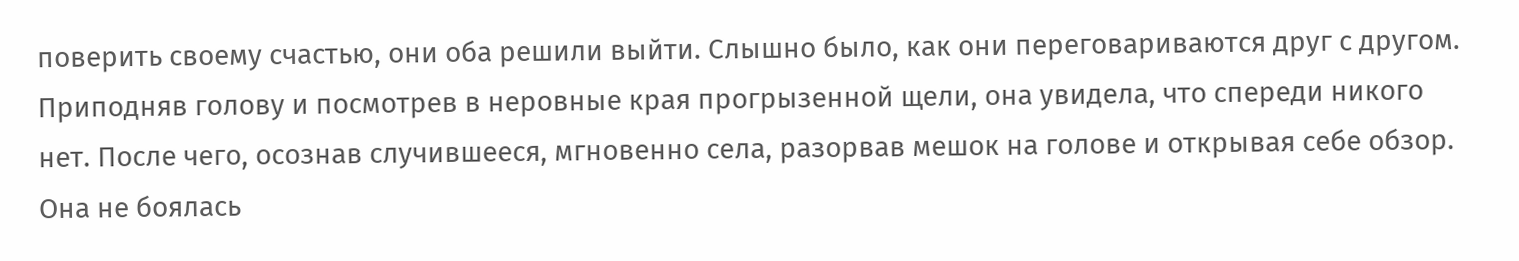поверить своему счастью, они оба решили выйти. Слышно было, как они переговариваются друг с другом. Приподняв голову и посмотрев в неровные края прогрызенной щели, она увидела, что спереди никого нет. После чего, осознав случившееся, мгновенно села, разорвав мешок на голове и открывая себе обзор. Она не боялась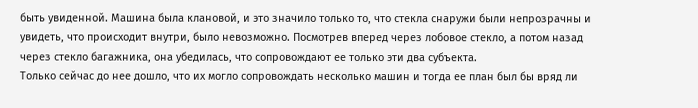быть увиденной. Машина была клановой, и это значило только то, что стекла снаружи были непрозрачны и увидеть, что происходит внутри, было невозможно. Посмотрев вперед через лобовое стекло, а потом назад через стекло багажника, она убедилась, что сопровождают ее только эти два субъекта.
Только сейчас до нее дошло, что их могло сопровождать несколько машин и тогда ее план был бы вряд ли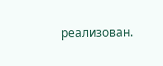реализован.